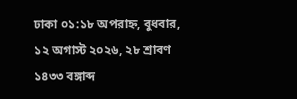ঢাকা ০১:১৮ অপরাহ্ন, বুধবার, ১২ অগাস্ট ২০২৬, ২৮ শ্রাবণ ১৪৩৩ বঙ্গাব্দ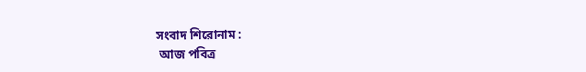সংবাদ শিরোনাম :
 আজ পবিত্র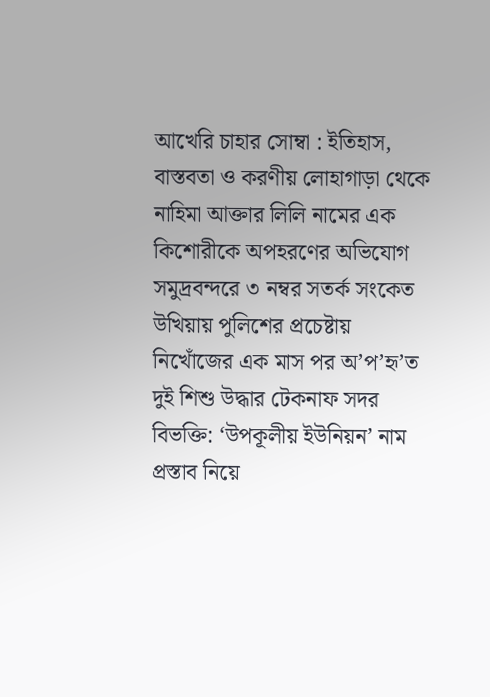আখেরি চাহার সোম্বা : ইতিহাস, বাস্তবতা ও করণীয় লোহাগাড়া থেকে নাহিমা আক্তার লিলি নামের এক কিশোরীকে অপহরণের অভিযোগ সমুদ্রবন্দরে ৩ নম্বর সতর্ক সংকেত উখিয়ায় পুলিশের প্রচেষ্টায় নিখোঁজের এক মাস পর অ’প’হৃ’ত দুই শিশু উদ্ধার টেকনাফ সদর বিভক্তি: ‘উপকূলীয় ইউনিয়ন’ নাম প্রস্তাব নিয়ে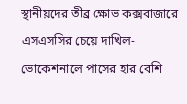স্থানীয়দের তীব্র ক্ষোভ কক্সবাজারে এসএসসির চেয়ে দাখিল-ভোকেশনালে পাসের হার বেশি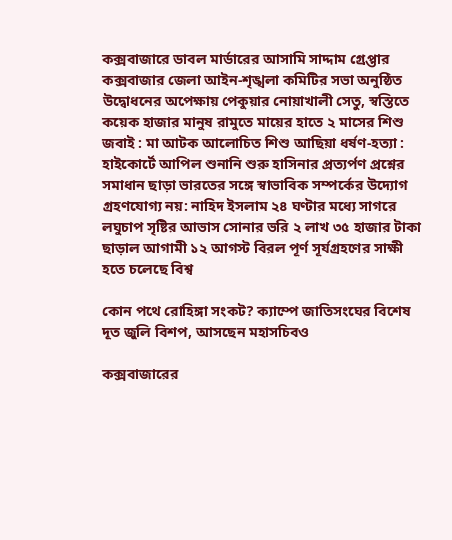কক্সবাজারে ডাবল মার্ডারের আসামি সাদ্দাম গ্রেপ্তার কক্সবাজার জেলা আইন-শৃঙ্খলা কমিটির সভা অনুষ্ঠিত উদ্বোধনের অপেক্ষায় পেকুয়ার নোয়াখালী সেতু, স্বস্তিতে কয়েক হাজার মানুষ রামুতে মায়ের হাতে ২ মাসের শিশু জবাই : মা আটক আলোচিত শিশু আছিয়া ধর্ষণ-হত্যা : হাইকোর্টে আপিল শুনানি শুরু হাসিনার প্রত্যর্পণ প্রশ্নের সমাধান ছাড়া ভারতের সঙ্গে স্বাভাবিক সম্পর্কের উদ্যোগ গ্রহণযোগ্য নয়: নাহিদ ইসলাম ২৪ ঘণ্টার মধ্যে সাগরে লঘুচাপ সৃষ্টির আভাস সোনার ভরি ২ লাখ ৩৫ হাজার টাকা ছাড়াল আগামী ১২ আগস্ট বিরল পূর্ণ সূর্যগ্রহণের সাক্ষী হতে চলেছে বিশ্ব

কোন পথে রোহিঙ্গা সংকট? ক্যাম্পে জাতিসংঘের বিশেষ দূত জুলি বিশপ, আসছেন মহাসচিবও

কক্সবাজারের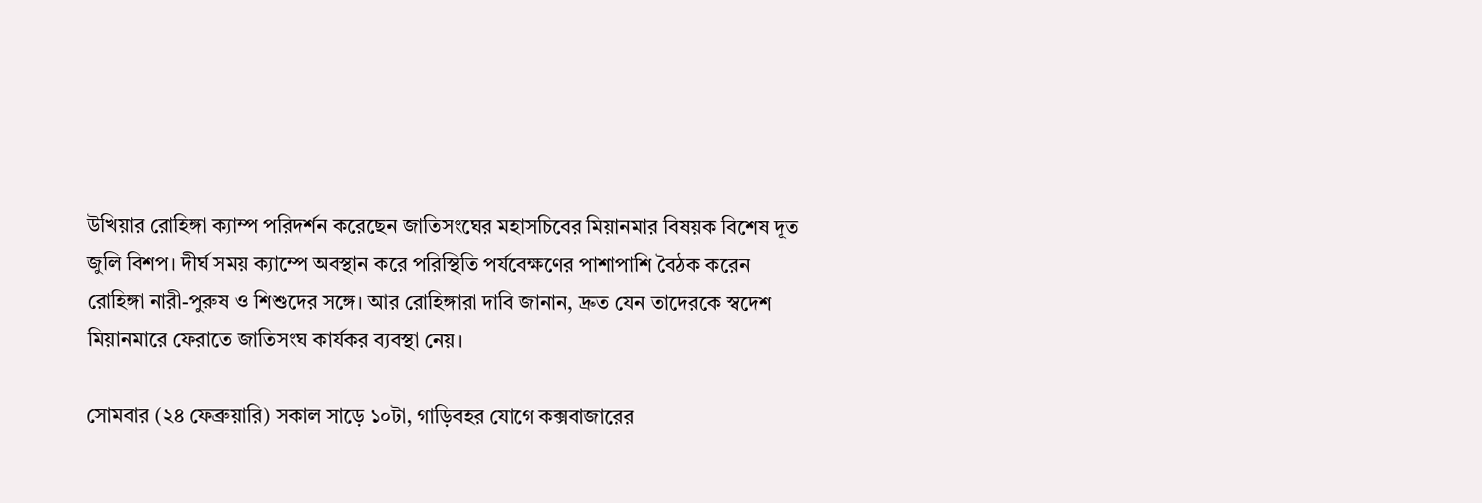উখিয়ার রোহিঙ্গা ক্যাম্প পরিদর্শন করেছেন জাতিসংঘের মহাসচিবের মিয়ানমার বিষয়ক বিশেষ দূত জুলি বিশপ। দীর্ঘ সময় ক্যাম্পে অবস্থান করে পরিস্থিতি পর্যবেক্ষণের পাশাপাশি বৈঠক করেন রোহিঙ্গা নারী-পুরুষ ও শিশুদের সঙ্গে। আর রোহিঙ্গারা দাবি জানান, দ্রুত যেন তাদেরকে স্বদেশ মিয়ানমারে ফেরাতে জাতিসংঘ কার্যকর ব্যবস্থা নেয়।

সোমবার (২৪ ফেব্রুয়ারি) সকাল সাড়ে ১০টা, গাড়িবহর যোগে কক্সবাজারের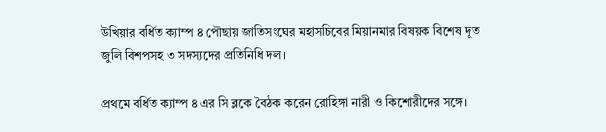উখিয়ার বর্ধিত ক্যাম্প ৪ পৌছায় জাতিসংঘের মহাসচিবের মিয়ানমার বিষয়ক বিশেষ দূত জুলি বিশপসহ ৩ সদস্যদের প্রতিনিধি দল।

প্রথমে বর্ধিত ক্যাম্প ৪ এর সি ব্লকে বৈঠক করেন রোহিঙ্গা নারী ও কিশোরীদের সঙ্গে।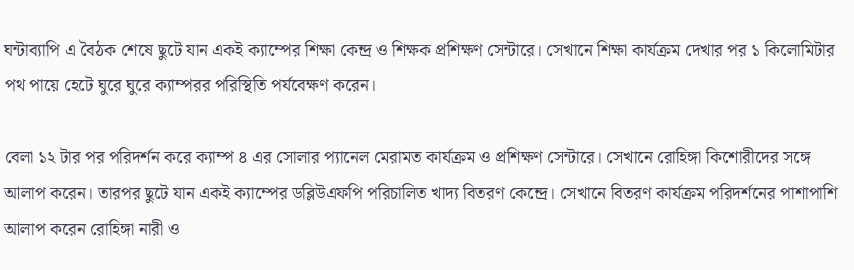ঘন্টাব্যাপি এ বৈঠক শেষে ছুটে যান একই ক্যাম্পের শিক্ষা কেন্দ্র ও শিক্ষক প্রশিক্ষণ সেন্টারে। সেখানে শিক্ষা কার্যক্রম দেখার পর ১ কিলোমিটার পথ পায়ে হেটে ঘুরে ঘুরে ক্যাম্পরর পরিস্থিতি পর্যবেক্ষণ করেন।

বেলা ১২ টার পর পরিদর্শন করে ক্যাম্প ৪ এর সোলার প্যানেল মেরামত কার্যক্রম ও প্রশিক্ষণ সেন্টারে। সেখানে রোহিঙ্গা কিশোরীদের সঙ্গে আলাপ করেন। তারপর ছুটে যান একই ক্যাম্পের ডব্লিউএফপি পরিচালিত খাদ্য বিতরণ কেন্দ্রে। সেখানে বিতরণ কার্যক্রম পরিদর্শনের পাশাপাশি আলাপ করেন রোহিঙ্গা নারী ও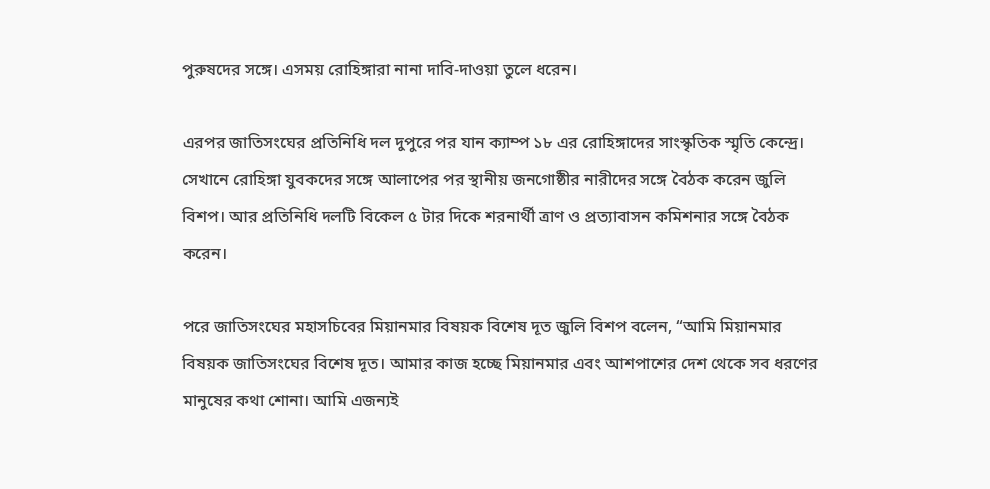পুরুষদের সঙ্গে। এসময় রোহিঙ্গারা নানা দাবি-দাওয়া তুলে ধরেন।

এরপর জাতিসংঘের প্রতিনিধি দল দুপুরে পর যান ক্যাম্প ১৮ এর রোহিঙ্গাদের সাংস্কৃতিক স্মৃতি কেন্দ্রে। সেখানে রোহিঙ্গা যুবকদের সঙ্গে আলাপের পর স্থানীয় জনগোষ্ঠীর নারীদের সঙ্গে বৈঠক করেন জুলি বিশপ। আর প্রতিনিধি দলটি বিকেল ৫ টার দিকে শরনার্থী ত্রাণ ও প্রত্যাবাসন কমিশনার সঙ্গে বৈঠক করেন।

পরে জাতিসংঘের মহাসচিবের মিয়ানমার বিষয়ক বিশেষ দূত জুলি বিশপ বলেন, “আমি মিয়ানমার বিষয়ক জাতিসংঘের বিশেষ দূত। আমার কাজ হচ্ছে মিয়ানমার এবং আশপাশের দেশ থেকে সব ধরণের মানুষের কথা শোনা। আমি এজন্যই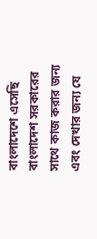বাংলাদেশে এসেছি বাংলাদেশ সরকারের সাথে কাজ করার জন্য এবং দেখার জন্য যে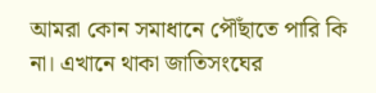আমরা কোন সমাধানে পৌঁছাতে পারি কি না। এখানে থাকা জাতিসংঘের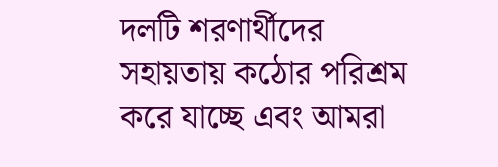দলটি শরণার্থীদের সহায়তায় কঠোর পরিশ্রম করে যাচ্ছে এবং আমরা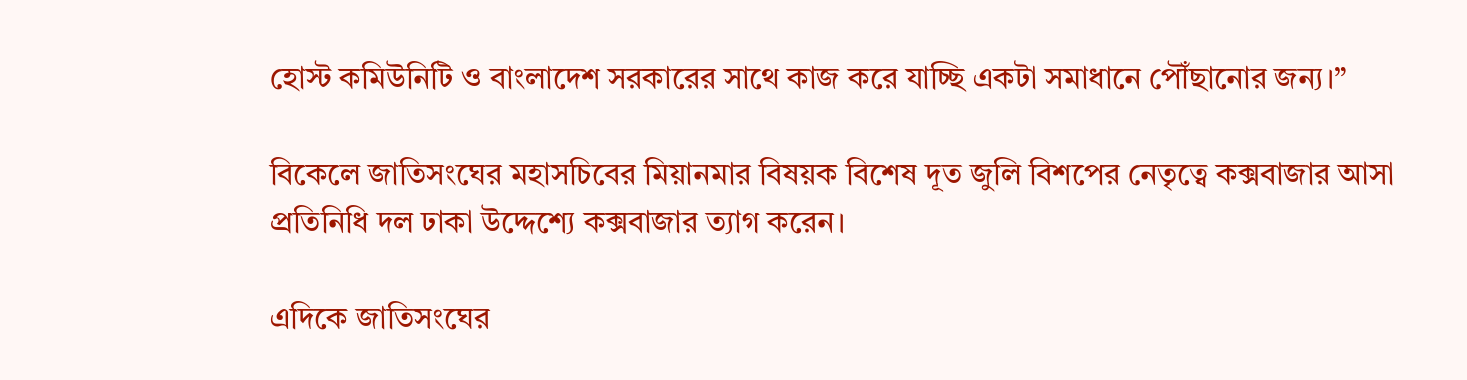হোস্ট কমিউনিটি ও বাংলাদেশ সরকারের সাথে কাজ করে যাচ্ছি একটা সমাধানে পৌঁছানোর জন্য।”

বিকেলে জাতিসংঘের মহাসচিবের মিয়ানমার বিষয়ক বিশেষ দূত জুলি বিশপের নেতৃত্বে কক্সবাজার আসা প্রতিনিধি দল ঢাকা উদ্দেশ্যে কক্সবাজার ত্যাগ করেন।

এদিকে জাতিসংঘের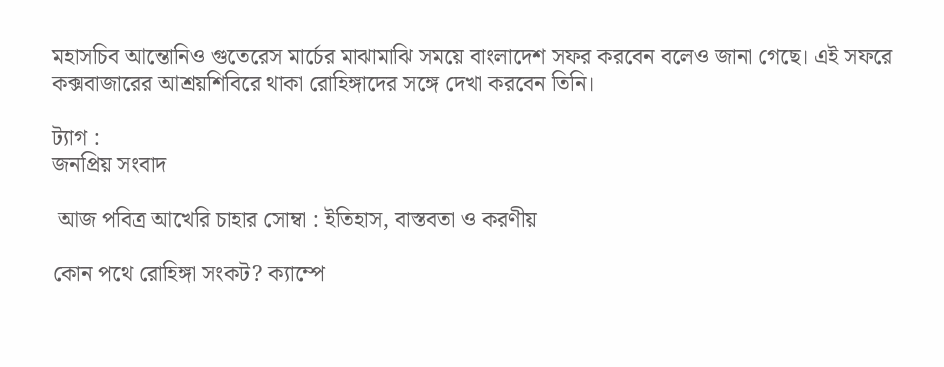মহাসচিব আন্তোনিও গুতেরেস মার্চের মাঝামাঝি সময়ে বাংলাদেশ সফর করবেন বলেও জানা গেছে। এই সফরে কক্সবাজারের আশ্রয়শিবিরে থাকা রোহিঙ্গাদের সঙ্গে দেখা করবেন তিনি।

ট্যাগ :
জনপ্রিয় সংবাদ

 আজ পবিত্র আখেরি চাহার সোম্বা : ইতিহাস, বাস্তবতা ও করণীয়

কোন পথে রোহিঙ্গা সংকট? ক্যাম্পে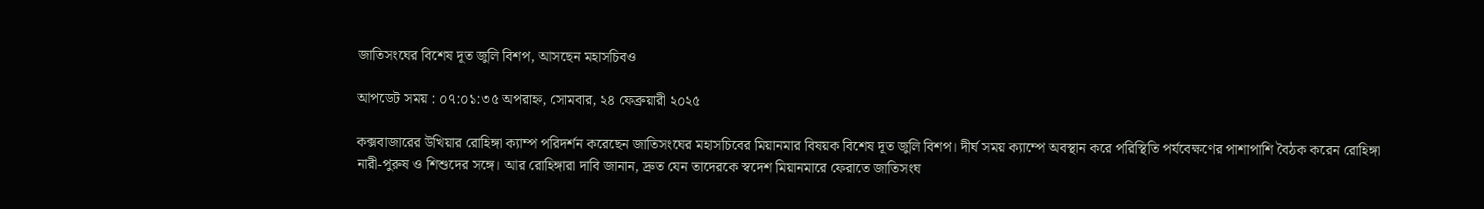জাতিসংঘের বিশেষ দূত জুলি বিশপ, আসছেন মহাসচিবও

আপডেট সময় : ০৭:০১:৩৫ অপরাহ্ন, সোমবার, ২৪ ফেব্রুয়ারী ২০২৫

কক্সবাজারের উখিয়ার রোহিঙ্গা ক্যাম্প পরিদর্শন করেছেন জাতিসংঘের মহাসচিবের মিয়ানমার বিষয়ক বিশেষ দূত জুলি বিশপ। দীর্ঘ সময় ক্যাম্পে অবস্থান করে পরিস্থিতি পর্যবেক্ষণের পাশাপাশি বৈঠক করেন রোহিঙ্গা নারী-পুরুষ ও শিশুদের সঙ্গে। আর রোহিঙ্গারা দাবি জানান, দ্রুত যেন তাদেরকে স্বদেশ মিয়ানমারে ফেরাতে জাতিসংঘ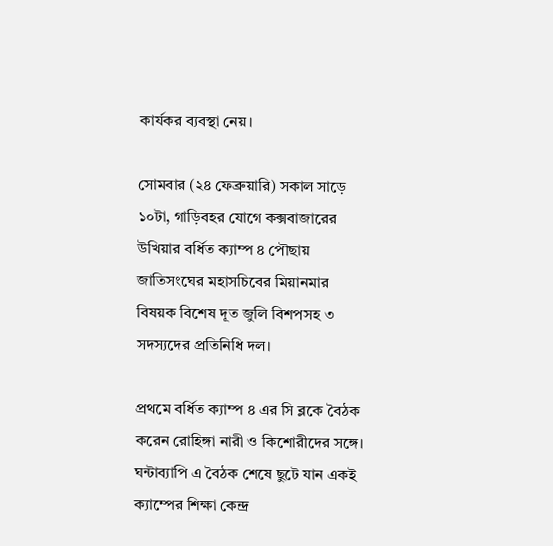কার্যকর ব্যবস্থা নেয়।

সোমবার (২৪ ফেব্রুয়ারি) সকাল সাড়ে ১০টা, গাড়িবহর যোগে কক্সবাজারের উখিয়ার বর্ধিত ক্যাম্প ৪ পৌছায় জাতিসংঘের মহাসচিবের মিয়ানমার বিষয়ক বিশেষ দূত জুলি বিশপসহ ৩ সদস্যদের প্রতিনিধি দল।

প্রথমে বর্ধিত ক্যাম্প ৪ এর সি ব্লকে বৈঠক করেন রোহিঙ্গা নারী ও কিশোরীদের সঙ্গে। ঘন্টাব্যাপি এ বৈঠক শেষে ছুটে যান একই ক্যাম্পের শিক্ষা কেন্দ্র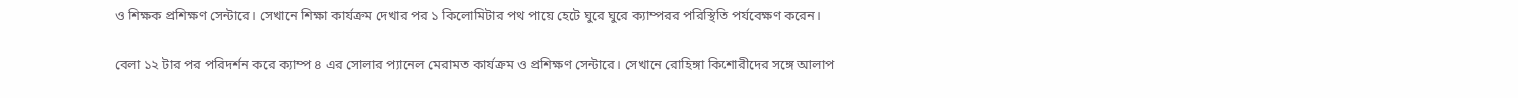ও শিক্ষক প্রশিক্ষণ সেন্টারে। সেখানে শিক্ষা কার্যক্রম দেখার পর ১ কিলোমিটার পথ পায়ে হেটে ঘুরে ঘুরে ক্যাম্পরর পরিস্থিতি পর্যবেক্ষণ করেন।

বেলা ১২ টার পর পরিদর্শন করে ক্যাম্প ৪ এর সোলার প্যানেল মেরামত কার্যক্রম ও প্রশিক্ষণ সেন্টারে। সেখানে রোহিঙ্গা কিশোরীদের সঙ্গে আলাপ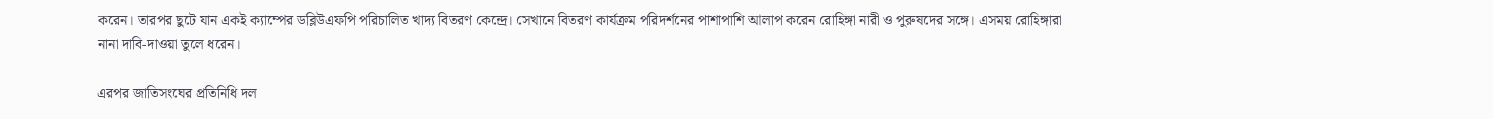করেন। তারপর ছুটে যান একই ক্যাম্পের ডব্লিউএফপি পরিচালিত খাদ্য বিতরণ কেন্দ্রে। সেখানে বিতরণ কার্যক্রম পরিদর্শনের পাশাপাশি আলাপ করেন রোহিঙ্গা নারী ও পুরুষদের সঙ্গে। এসময় রোহিঙ্গারা নানা দাবি-দাওয়া তুলে ধরেন।

এরপর জাতিসংঘের প্রতিনিধি দল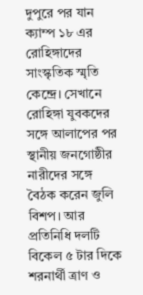দুপুরে পর যান ক্যাম্প ১৮ এর রোহিঙ্গাদের সাংস্কৃতিক স্মৃতি কেন্দ্রে। সেখানে রোহিঙ্গা যুবকদের সঙ্গে আলাপের পর স্থানীয় জনগোষ্ঠীর নারীদের সঙ্গে বৈঠক করেন জুলি বিশপ। আর প্রতিনিধি দলটি বিকেল ৫ টার দিকে শরনার্থী ত্রাণ ও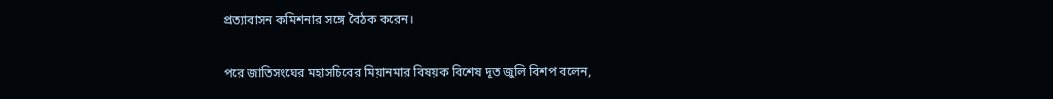প্রত্যাবাসন কমিশনার সঙ্গে বৈঠক করেন।

পরে জাতিসংঘের মহাসচিবের মিয়ানমার বিষয়ক বিশেষ দূত জুলি বিশপ বলেন,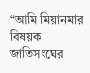“আমি মিয়ানমার বিষয়ক জাতিসংঘের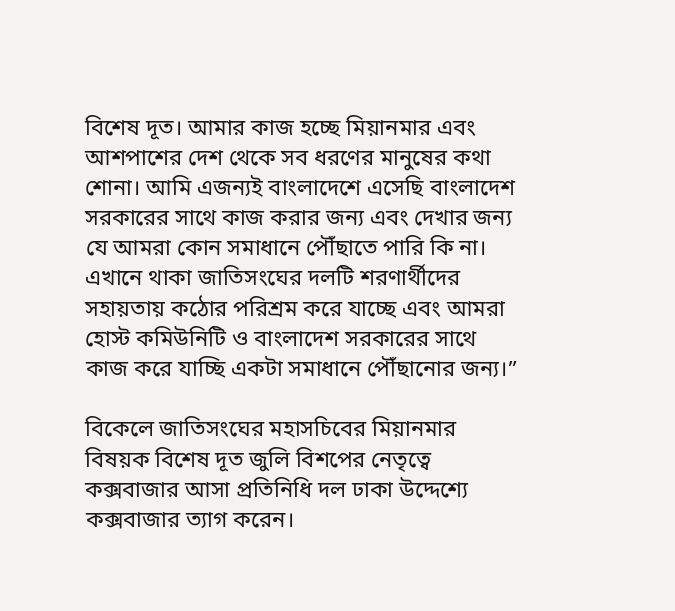বিশেষ দূত। আমার কাজ হচ্ছে মিয়ানমার এবং আশপাশের দেশ থেকে সব ধরণের মানুষের কথা শোনা। আমি এজন্যই বাংলাদেশে এসেছি বাংলাদেশ সরকারের সাথে কাজ করার জন্য এবং দেখার জন্য যে আমরা কোন সমাধানে পৌঁছাতে পারি কি না। এখানে থাকা জাতিসংঘের দলটি শরণার্থীদের সহায়তায় কঠোর পরিশ্রম করে যাচ্ছে এবং আমরা হোস্ট কমিউনিটি ও বাংলাদেশ সরকারের সাথে কাজ করে যাচ্ছি একটা সমাধানে পৌঁছানোর জন্য।”

বিকেলে জাতিসংঘের মহাসচিবের মিয়ানমার বিষয়ক বিশেষ দূত জুলি বিশপের নেতৃত্বে কক্সবাজার আসা প্রতিনিধি দল ঢাকা উদ্দেশ্যে কক্সবাজার ত্যাগ করেন।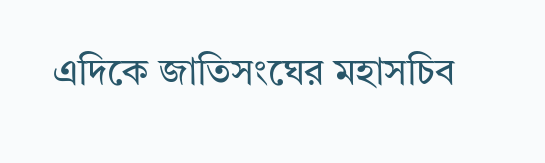এদিকে জাতিসংঘের মহাসচিব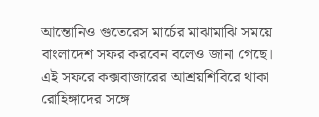আন্তোনিও গুতেরেস মার্চের মাঝামাঝি সময়ে বাংলাদেশ সফর করবেন বলেও জানা গেছে। এই সফরে কক্সবাজারের আশ্রয়শিবিরে থাকা রোহিঙ্গাদের সঙ্গে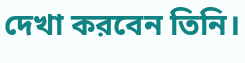দেখা করবেন তিনি।